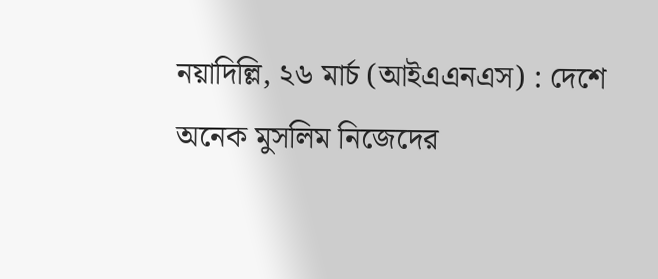নয়াদিল্লি, ২৬ মার্চ (আইএএনএস) : দেশে অনেক মুসলিম নিজেদের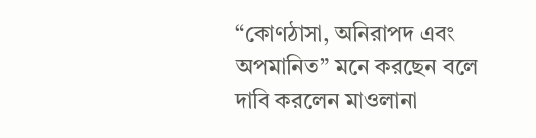“কোণঠাসা, অনিরাপদ এবং অপমানিত” মনে করছেন বলে দাবি করলেন মাওলানা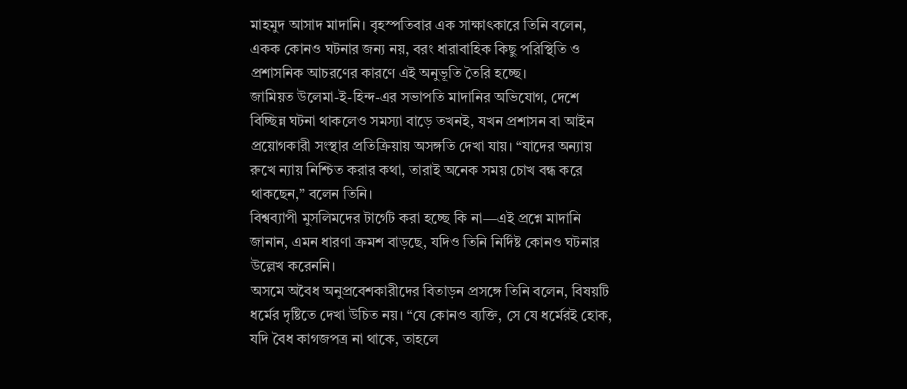মাহমুদ আসাদ মাদানি। বৃহস্পতিবার এক সাক্ষাৎকারে তিনি বলেন, একক কোনও ঘটনার জন্য নয়, বরং ধারাবাহিক কিছু পরিস্থিতি ও প্রশাসনিক আচরণের কারণে এই অনুভূতি তৈরি হচ্ছে।
জামিয়ত উলেমা-ই-হিন্দ-এর সভাপতি মাদানির অভিযোগ, দেশে বিচ্ছিন্ন ঘটনা থাকলেও সমস্যা বাড়ে তখনই, যখন প্রশাসন বা আইন প্রয়োগকারী সংস্থার প্রতিক্রিয়ায় অসঙ্গতি দেখা যায়। “যাদের অন্যায় রুখে ন্যায় নিশ্চিত করার কথা, তারাই অনেক সময় চোখ বন্ধ করে থাকছেন,” বলেন তিনি।
বিশ্বব্যাপী মুসলিমদের টার্গেট করা হচ্ছে কি না—এই প্রশ্নে মাদানি জানান, এমন ধারণা ক্রমশ বাড়ছে, যদিও তিনি নির্দিষ্ট কোনও ঘটনার উল্লেখ করেননি।
অসমে অবৈধ অনুপ্রবেশকারীদের বিতাড়ন প্রসঙ্গে তিনি বলেন, বিষয়টি ধর্মের দৃষ্টিতে দেখা উচিত নয়। “যে কোনও ব্যক্তি, সে যে ধর্মেরই হোক, যদি বৈধ কাগজপত্র না থাকে, তাহলে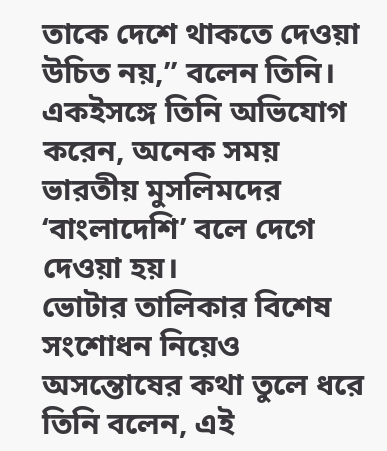তাকে দেশে থাকতে দেওয়া উচিত নয়,” বলেন তিনি। একইসঙ্গে তিনি অভিযোগ করেন, অনেক সময় ভারতীয় মুসলিমদের ‘বাংলাদেশি’ বলে দেগে দেওয়া হয়।
ভোটার তালিকার বিশেষ সংশোধন নিয়েও অসন্তোষের কথা তুলে ধরে তিনি বলেন, এই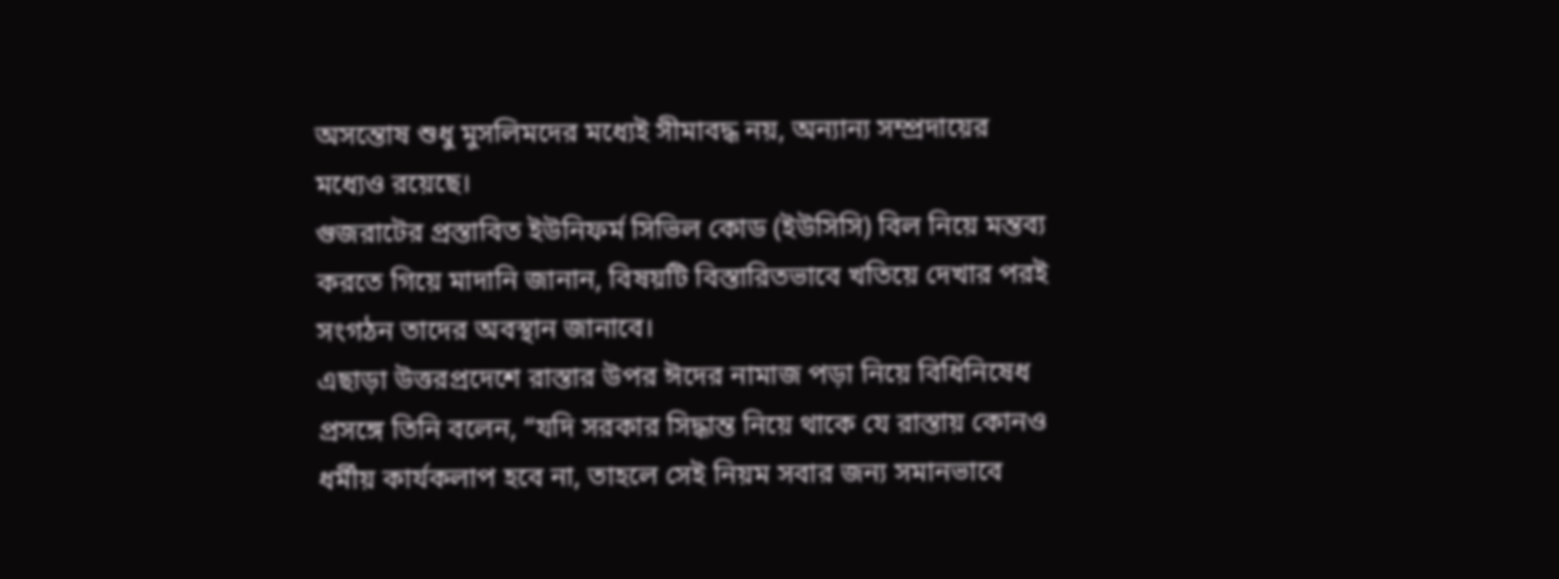অসন্তোষ শুধু মুসলিমদের মধ্যেই সীমাবদ্ধ নয়, অন্যান্য সম্প্রদায়ের মধ্যেও রয়েছে।
গুজরাটের প্রস্তাবিত ইউনিফর্ম সিভিল কোড (ইউসিসি) বিল নিয়ে মন্তব্য করতে গিয়ে মাদানি জানান, বিষয়টি বিস্তারিতভাবে খতিয়ে দেখার পরই সংগঠন তাদের অবস্থান জানাবে।
এছাড়া উত্তরপ্রদেশে রাস্তার উপর ঈদের নামাজ পড়া নিয়ে বিধিনিষেধ প্রসঙ্গে তিনি বলেন, “যদি সরকার সিদ্ধান্ত নিয়ে থাকে যে রাস্তায় কোনও ধর্মীয় কার্যকলাপ হবে না, তাহলে সেই নিয়ম সবার জন্য সমানভাবে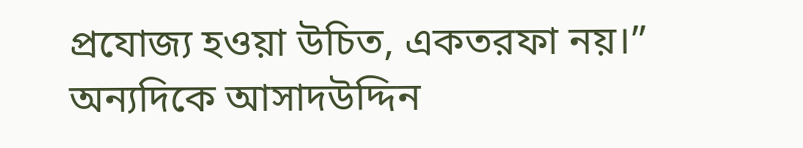প্রযোজ্য হওয়া উচিত, একতরফা নয়।”
অন্যদিকে আসাদউদ্দিন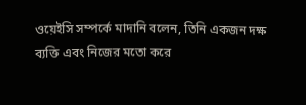ওয়েইসি সম্পর্কে মাদানি বলেন, তিনি একজন দক্ষ ব্যক্তি এবং নিজের মতো করে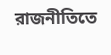রাজনীতিতে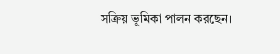সক্রিয় ভূমিকা পালন করছেন।